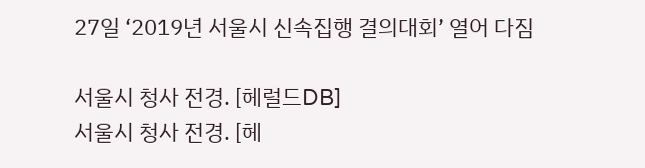27일 ‘2019년 서울시 신속집행 결의대회’ 열어 다짐

서울시 청사 전경. [헤럴드DB]
서울시 청사 전경. [헤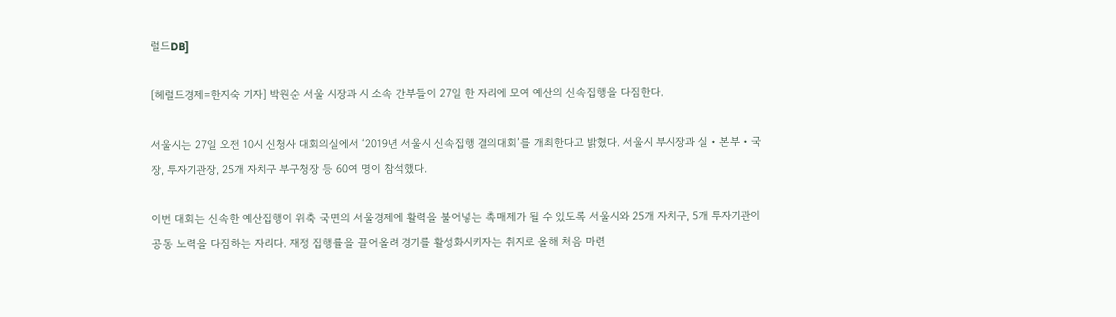럴드DB]

[헤럴드경제=한지숙 기자] 박원순 서울 시장과 시 소속 간부들이 27일 한 자리에 모여 예산의 신속집행을 다짐한다.

서울시는 27일 오전 10시 신청사 대회의실에서 ‘2019년 서울시 신속집행 결의대회’를 개최한다고 밝혔다. 서울시 부시장과 실‧본부‧국장, 투자기관장, 25개 자치구 부구청장 등 60여 명이 참석했다.

이번 대회는 신속한 예산집행이 위축 국면의 서울경제에 활력을 불어넣는 촉매제가 될 수 있도록 서울시와 25개 자치구, 5개 투자기관이 공동 노력을 다짐하는 자리다. 재정 집행률을 끌어올려 경기를 활성화시키자는 취지로 올해 처음 마련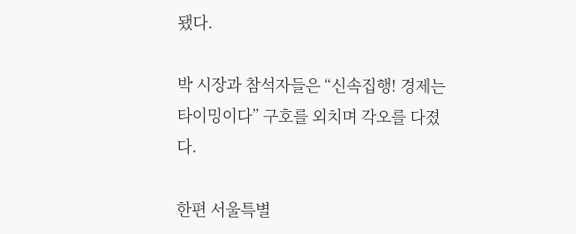됐다.

박 시장과 참석자들은 “신속집행! 경제는 타이밍이다” 구호를 외치며 각오를 다졌다.

한편 서울특별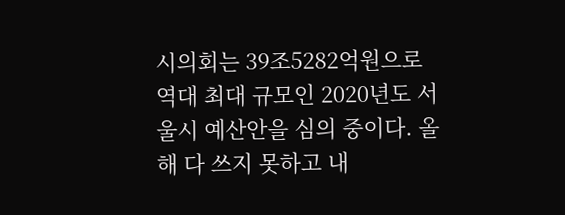시의회는 39조5282억원으로 역대 최대 규모인 2020년도 서울시 예산안을 심의 중이다. 올해 다 쓰지 못하고 내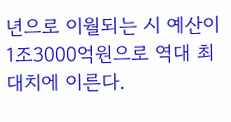년으로 이월되는 시 예산이 1조3000억원으로 역대 최대치에 이른다.